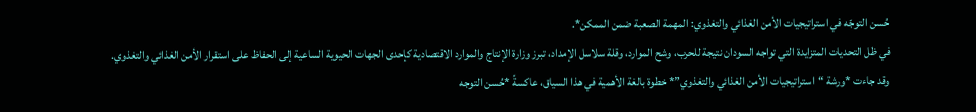حُسن التوجّه في استراتيجيات الأمن الغذائي والتغذوي: المهمة الصعبة ضمن الممكن*.
في ظل التحديات المتزايدة التي تواجه السودان نتيجة للحرب، وشح الموارد، وقلة سلاسل الإمداد، تبرز وزارة الإنتاج والموارد الاقتصادية كإحدى الجهات الحيوية الساعية إلى الحفاظ على استقرار الأمن الغذائي والتغذوي. وقد جاءت *ورشة “استراتيجيات الأمن الغذائي والتغذوي”* خطوة بالغة الأهمية في هذا السياق، عاكسةً *حُسن التوجه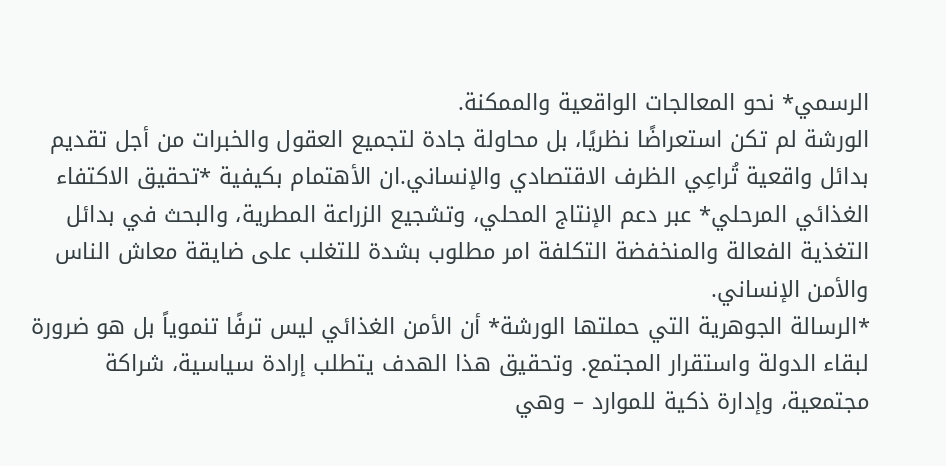الرسمي* نحو المعالجات الواقعية والممكنة.
الورشة لم تكن استعراضًا نظريًا، بل محاولة جادة لتجميع العقول والخبرات من أجل تقديم بدائل واقعية تُراعِي الظرف الاقتصادي والإنساني.ان الأهتمام بكيفية *تحقيق الاكتفاء الغذائي المرحلي* عبر دعم الإنتاج المحلي، وتشجيع الزراعة المطرية، والبحث في بدائل التغذية الفعالة والمنخفضة التكلفة امر مطلوب بشدة للتغلب على ضايقة معاش الناس والأمن الإنساني.
*الرسالة الجوهرية التي حملتها الورشة* أن الأمن الغذائي ليس ترفًا تنموياً بل هو ضرورة لبقاء الدولة واستقرار المجتمع. وتحقيق هذا الهدف يتطلب إرادة سياسية، شراكة مجتمعية، وإدارة ذكية للموارد – وهي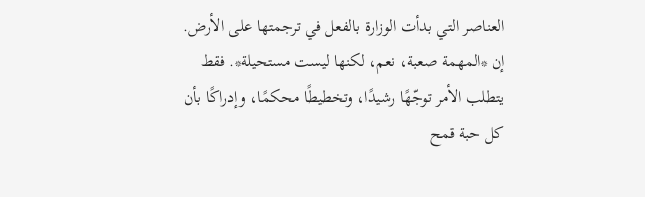العناصر التي بدأت الوزارة بالفعل في ترجمتها على الأرض.
إن *المهمة صعبة، نعم، لكنها ليست مستحيلة*. فقط يتطلب الأمر توجّهًا رشيدًا، وتخطيطًا محكمًا، وإدراكًا بأن كل حبة قمح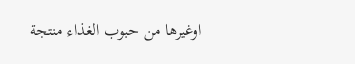اوغيرها من حبوب الغذاء منتجة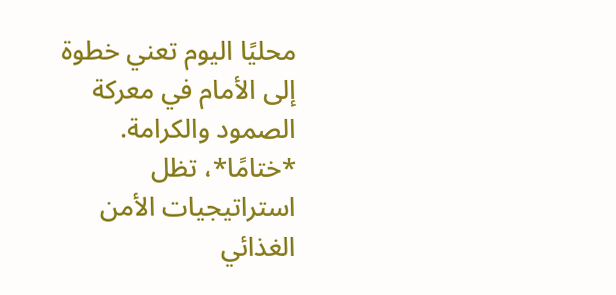محليًا اليوم تعني خطوة إلى الأمام في معركة الصمود والكرامة.
*ختامًا*، تظل استراتيجيات الأمن الغذائي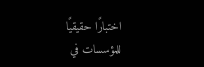اختبارًا حقيقيًا للمؤسسات في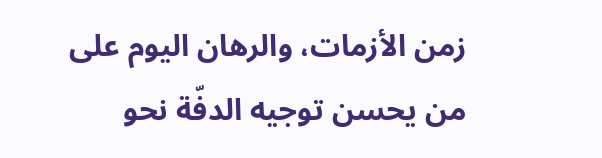زمن الأزمات، والرهان اليوم على من يحسن توجيه الدفّة نحو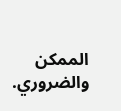الممكن والضروري.